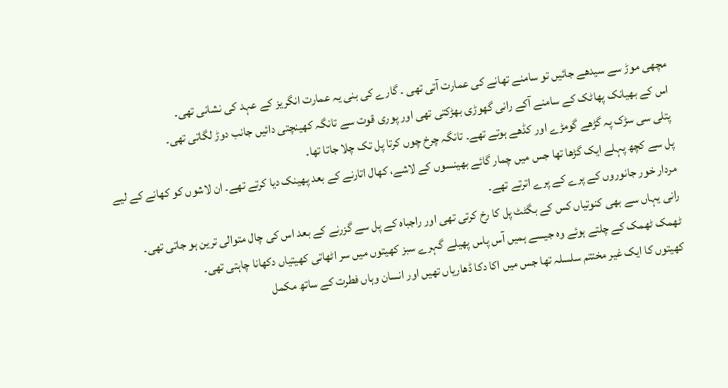مچھی موڑ سے سیدھے جائیں تو سامنے تھانے کی عمارت آتی تھی ۔ گارے کی بنی یہ عمارت انگریز کے عہد کی نشانی تھی۔
اس کے بھیانک پھاٹک کے سامنے آکے رانی گھوڑی بھڑکتی تھی اور پوری قوت سے تانگہ کھینچتی دائیں جانب دوڑ لگاتی تھی۔
پتلی سی سڑک پہ گڑھے گومڑے اور کڈھے ہوتے تھے۔ تانگہ چرخ چوں کرتا پل تک چلا جاتا تھا۔
پل سے کچھ پہلے ایک گڑھا تھا جس میں چمار گائے بھینسوں کے لاشے، کھال اتارنے کے بعد پھینک دیا کرتے تھے۔ ان لاشوں کو کھانے کے لیے مردار خور جانوروں کے پرے کے پرے اترتے تھے۔
رانی یہاں سے بھی کنوتیاں کس کے بگٹٹ پل کا رخ کرتی تھی اور راجباہ کے پل سے گزرنے کے بعد اس کی چال متوالی ترین ہو جاتی تھی۔
ٹھمک ٹھمک کے چلتے ہوئے وہ جیسے ہمیں آس پاس پھیلے گہرے سبز کھیتوں میں سر اٹھاتی کھیتیاں دکھانا چاہتی تھی۔
کھیتوں کا ایک غیر مختتم سلسلہ تھا جس میں اکا دکا ڈھاریاں تھیں اور انسان وہاں فطرت کے ساتھ مکمل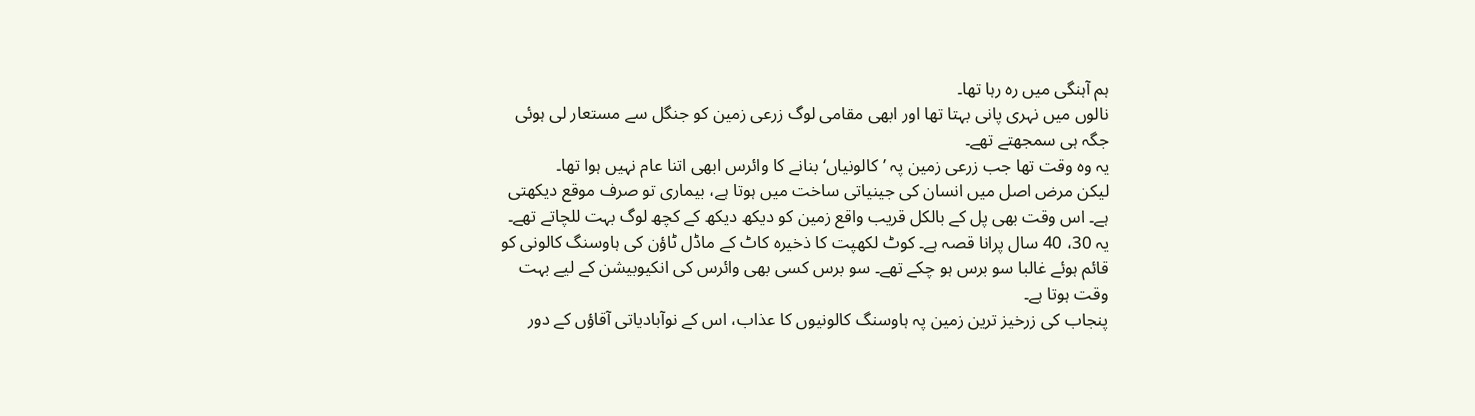ہم آہنگی میں رہ رہا تھا۔
نالوں میں نہری پانی بہتا تھا اور ابھی مقامی لوگ زرعی زمین کو جنگل سے مستعار لی ہوئی جگہ ہی سمجھتے تھے۔
یہ وہ وقت تھا جب زرعی زمین پہ ’کالونیاں‘ بنانے کا وائرس ابھی اتنا عام نہیں ہوا تھا۔
لیکن مرض اصل میں انسان کی جینیاتی ساخت میں ہوتا ہے، بیماری تو صرف موقع دیکھتی ہے۔ اس وقت بھی پل کے بالکل قریب واقع زمین کو دیکھ دیکھ کے کچھ لوگ بہت للچاتے تھے۔
یہ 30، 40 سال پرانا قصہ ہے۔ کوٹ لکھپت کا ذخیرہ کاٹ کے ماڈل ٹاؤن کی ہاوسنگ کالونی کو قائم ہوئے غالبا سو برس ہو چکے تھے۔ سو برس کسی بھی وائرس کی انکیوبیشن کے لیے بہت وقت ہوتا ہے۔
پنجاب کی زرخیز ترین زمین پہ ہاوسنگ کالونیوں کا عذاب، اس کے نوآبادیاتی آقاؤں کے دور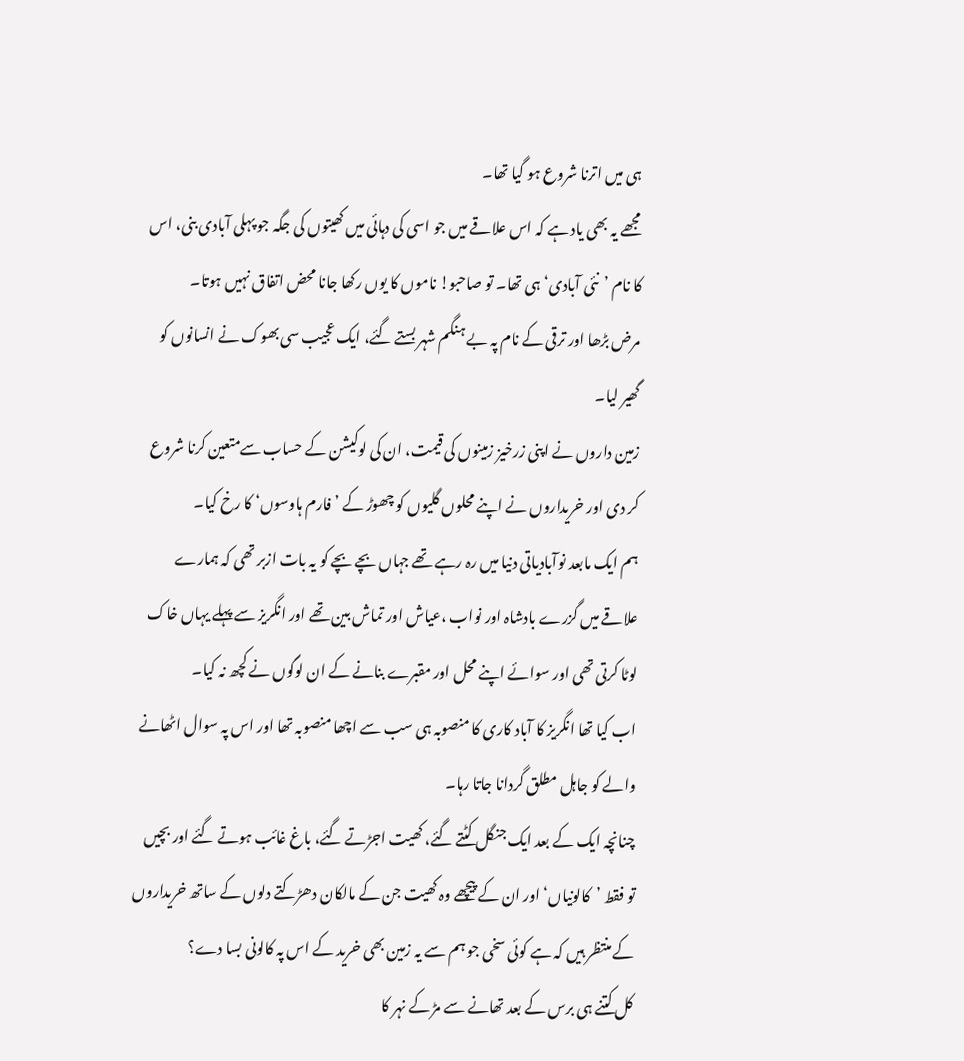ہی میں اترنا شروع ہو گیا تھا۔
مجھے یہ بھی یاد ہے کہ اس علاقے میں جو اسی کی دہائی میں کھیتوں کی جگہ جو پہلی آبادی بنی، اس کا نام ’نئی آبادی‘ ہی تھا۔ تو صاحبو! ناموں کا یوں رکھا جانا محض اتفاق نہیں ہوتا۔
مرض بڑھا اور ترقی کے نام پہ بے ہنگم شہر بستے گئے، ایک عجیب سی بھوک نے انسانوں کو گھیر لیا۔
زمین داروں نے اپنی زرخیز زمینوں کی قیمت، ان کی لوکیشن کے حساب سےمتعین کرنا شروع کر دی اور خریداروں نے اپنے محلوں گلیوں کو چھوڑ کے ’فارم ہاوسوں‘ کا رخ کیا۔
ہم ایک مابعد نوآبادیاتی دنیا میں رہ رہے تھے جہاں بچے بچے کو یہ بات ازبر تھی کہ ہمارے علاقے میں گزرے بادشاہ اور نواب ،عیاش اور تماش بین تھے اور انگریز سے پہلے یہاں خاک لوٹا کرتی تھی اور سوائے اپنے محل اور مقبرے بنانے کے ان لوگوں نے کچھ نہ کیا۔
اب کیا تھا انگریز کا آباد کاری کا منصوبہ ہی سب سے اچھا منصوبہ تھا اور اس پہ سوال اٹھانے والے کو جاہل مطلق گردانا جاتا رہا۔
چنانچہ ایک کے بعد ایک جنگل کٹتے گئے، کھیت اجڑتے گئے، باغ غائب ہوتے گئے اور بچیں تو فقط ’کالونیاں‘ اور ان کے پیچھے وہ کھیت جن کے مالکان دھڑکتے دلوں کے ساتھ خریداروں کے منتظر ہیں کہ ہے کوئی سخی جو ہم سے یہ زمین بھی خرید کے اس پہ کالونی بسا دے؟
کل کتنے ہی برس کے بعد تھانے سے مڑ کے نہر کا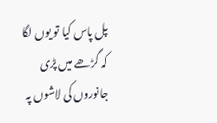پل پاس کیا تو یوں لگا کہ گڑھے میں پڑی جانوروں کی لاشوں پہ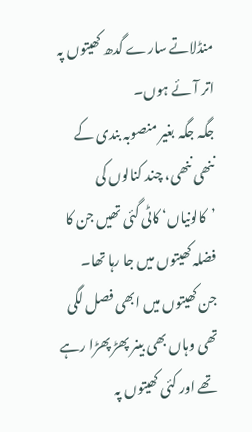منڈلاتے سارے گدھ کھیتوں پہ اتر آئے ہوں۔
جگہ جگہ بغیر منصوبہ بندی کے ننھی ننھی، چند کنالوں کی ’کالونیاں‘ کاٹی گئی تھیں جن کا فضلہ کھیتوں میں جا رہا تھا۔
جن کھیتوں میں ابھی فصل لگی تھی وہاں بھی بینر پھڑ پھڑا رہے تھے اور کئی کھیتوں پہ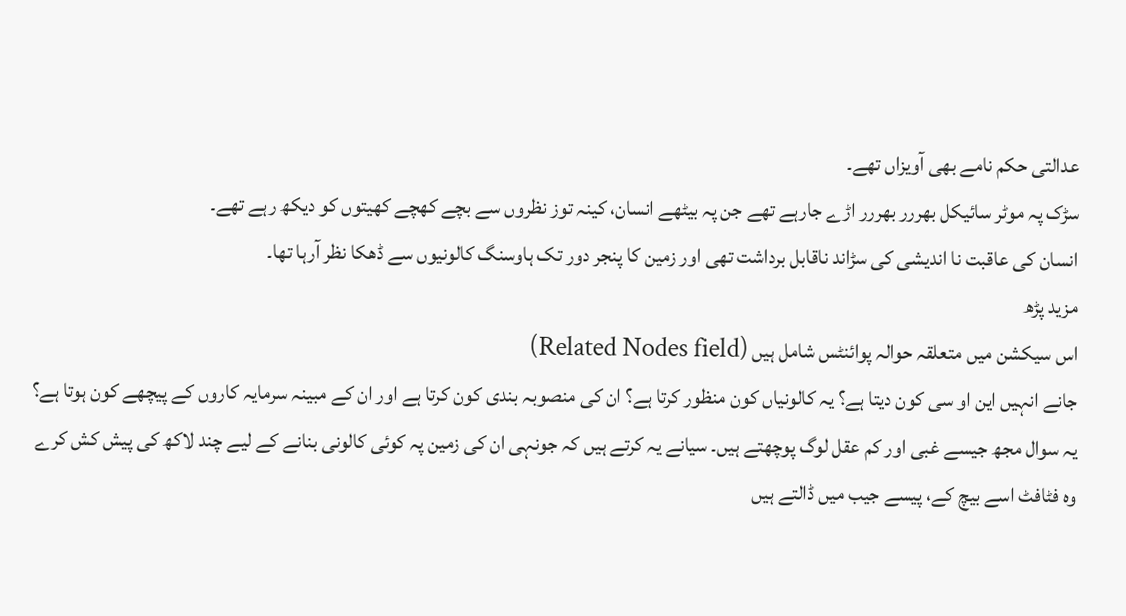عدالتی حکم نامے بھی آویزاں تھے۔
سڑک پہ موٹر سائیکل بھررر بھررر اڑے جارہے تھے جن پہ بیٹھے انسان، کینہ توز نظروں سے بچے کھچے کھیتوں کو دیکھ رہے تھے۔
انسان کی عاقبت نا اندیشی کی سڑاند ناقابل برداشت تھی اور زمین کا پنجر دور تک ہاوسنگ کالونیوں سے ڈھکا نظر آرہا تھا۔
مزید پڑھ
اس سیکشن میں متعلقہ حوالہ پوائنٹس شامل ہیں (Related Nodes field)
جانے انہیں این او سی کون دیتا ہے؟ یہ کالونیاں کون منظور کرتا ہے؟ ان کی منصوبہ بندی کون کرتا ہے اور ان کے مبینہ سرمایہ کاروں کے پیچھے کون ہوتا ہے؟
یہ سوال مجھ جیسے غبی اور کم عقل لوگ پوچھتے ہیں۔ سیانے یہ کرتے ہیں کہ جونہی ان کی زمین پہ کوئی کالونی بنانے کے لیے چند لاکھ کی پیش کش کرے وہ فٹافٹ اسے بیچ کے، پیسے جیب میں ڈالتے ہیں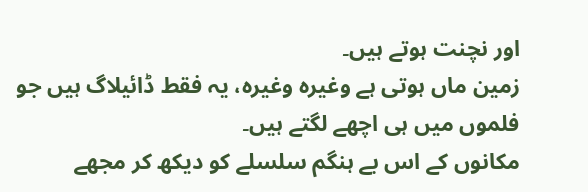اور نچنت ہوتے ہیں۔
زمین ماں ہوتی ہے وغیرہ وغیرہ، یہ فقط ڈائیلاگ ہیں جو فلموں میں ہی اچھے لگتے ہیں۔
مکانوں کے اس بے ہنگم سلسلے کو دیکھ کر مجھے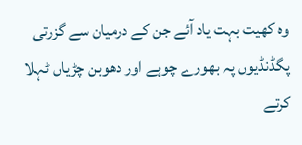وہ کھیت بہت یاد آئے جن کے درمیان سے گزرتی پگڈنڈیوں پہ بھورے چوہے اور دھوبن چڑیاں ٹہلا کرتے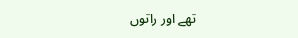تھے اور راتوں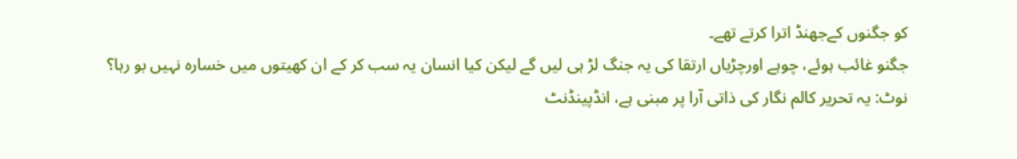کو جگنوں کےجھنڈ اترا کرتے تھے۔
جگنو غائب ہوئے، چوہے اورچڑیاں ارتقا کی یہ جنگ لڑ ہی لیں گے لیکن کیا انسان یہ سب کر کے ان کھیتوں میں خسارہ نہیں بو رہا؟
نوٹ: یہ تحریر کالم نگار کی ذاتی آرا پر مبنی ہے، انڈپینڈنٹ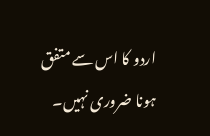اردو کا اس سے متفق ہونا ضروری نہیں۔